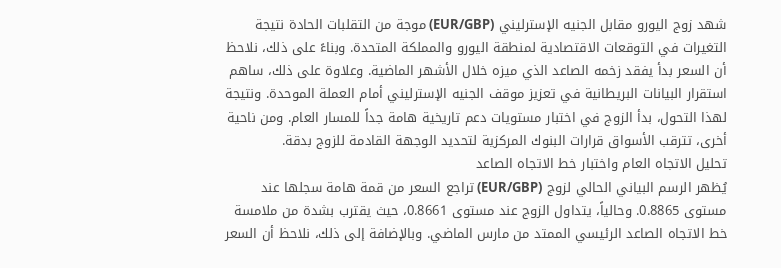شهد زوج اليورو مقابل الجنيه الإسترليني (EUR/GBP) موجة من التقلبات الحادة نتيجة التغيرات في التوقعات الاقتصادية لمنطقة اليورو والمملكة المتحدة. وبناءً على ذلك، نلاحظ أن السعر بدأ يفقد زخمه الصاعد الذي ميزه خلال الأشهر الماضية. وعلاوة على ذلك، ساهم استقرار البيانات البريطانية في تعزيز موقف الجنيه الإسترليني أمام العملة الموحدة. ونتيجة لهذا التحول، بدأ الزوج في اختبار مستويات دعم تاريخية هامة جداً للمسار العام. ومن ناحية أخرى، تترقب الأسواق قرارات البنوك المركزية لتحديد الوجهة القادمة للزوج بدقة.
تحليل الاتجاه العام واختبار خط الاتجاه الصاعد
يُظهر الرسم البياني الحالي لزوج (EUR/GBP) تراجع السعر من قمة هامة سجلها عند مستوى 0.8865. وحالياً، يتداول الزوج عند مستوى 0.8661، حيث يقترب بشدة من ملامسة خط الاتجاه الصاعد الرئيسي الممتد من مارس الماضي. وبالإضافة إلى ذلك، نلاحظ أن السعر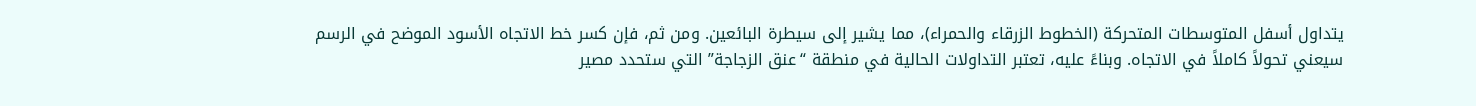يتداول أسفل المتوسطات المتحركة (الخطوط الزرقاء والحمراء)، مما يشير إلى سيطرة البائعين. ومن ثم، فإن كسر خط الاتجاه الأسود الموضح في الرسم سيعني تحولاً كاملاً في الاتجاه. وبناءً عليه، تعتبر التداولات الحالية في منطقة “عنق الزجاجة” التي ستحدد مصير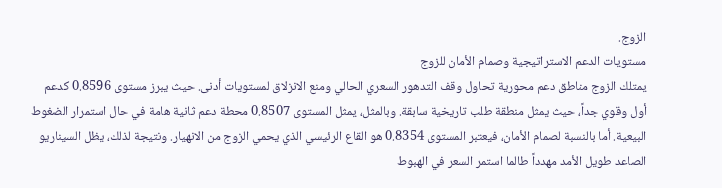الزوج.
مستويات الدعم الاستراتيجية وصمام الأمان للزوج
يمتلك الزوج مناطق دعم محورية تحاول وقف التدهور السعري الحالي ومنع الانزلاق لمستويات أدنى. حيث يبرز مستوى 0.8596 كدعم أول وقوي جداً، حيث يمثل منطقة طلب تاريخية سابقة. وبالمثل، يمثل المستوى 0.8507 محطة دعم ثانية هامة في حال استمرار الضغوط البيعية. أما بالنسبة لصمام الأمان، فيعتبر المستوى 0.8354 هو القاع الرئيسي الذي يحمي الزوج من الانهيار. ونتيجة لذلك، يظل السيناريو الصاعد طويل الأمد مهدداً طالما استمر السعر في الهبوط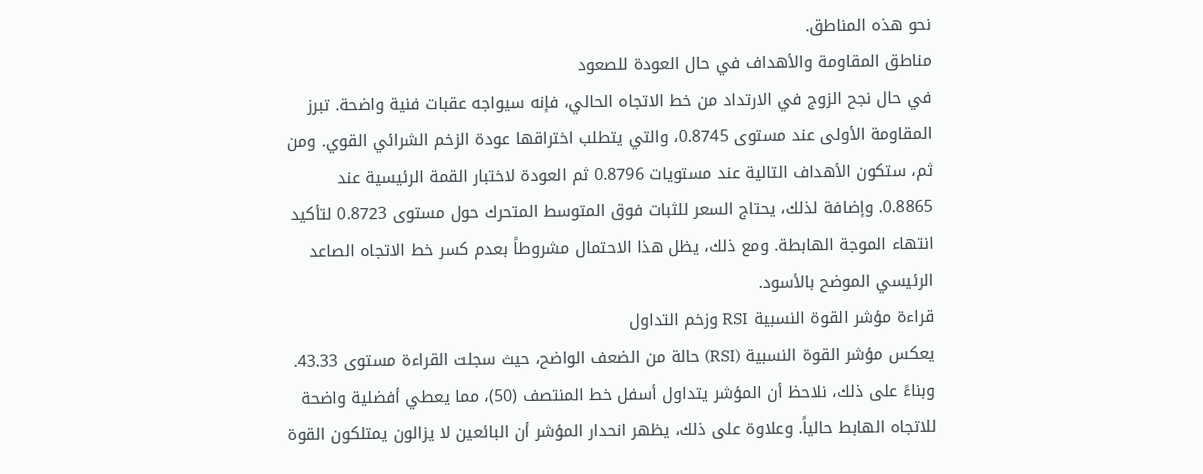نحو هذه المناطق.
مناطق المقاومة والأهداف في حال العودة للصعود
في حال نجح الزوج في الارتداد من خط الاتجاه الحالي، فإنه سيواجه عقبات فنية واضحة. تبرز المقاومة الأولى عند مستوى 0.8745، والتي يتطلب اختراقها عودة الزخم الشرائي القوي. ومن ثم، ستكون الأهداف التالية عند مستويات 0.8796 ثم العودة لاختبار القمة الرئيسية عند 0.8865. وإضافة لذلك، يحتاج السعر للثبات فوق المتوسط المتحرك حول مستوى 0.8723 لتأكيد انتهاء الموجة الهابطة. ومع ذلك، يظل هذا الاحتمال مشروطاً بعدم كسر خط الاتجاه الصاعد الرئيسي الموضح بالأسود.
قراءة مؤشر القوة النسبية RSI وزخم التداول
يعكس مؤشر القوة النسبية (RSI) حالة من الضعف الواضح، حيث سجلت القراءة مستوى 43.33. وبناءً على ذلك، نلاحظ أن المؤشر يتداول أسفل خط المنتصف (50)، مما يعطي أفضلية واضحة للاتجاه الهابط حالياً. وعلاوة على ذلك، يظهر انحدار المؤشر أن البائعين لا يزالون يمتلكون القوة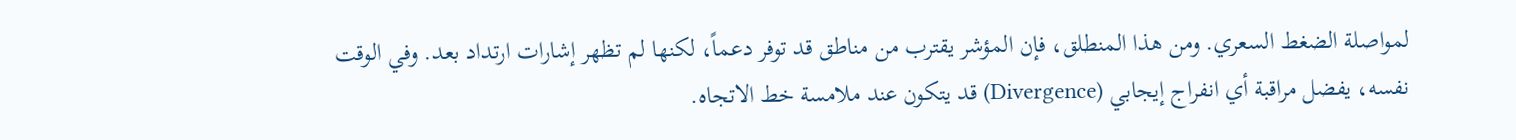لمواصلة الضغط السعري. ومن هذا المنطلق، فإن المؤشر يقترب من مناطق قد توفر دعماً، لكنها لم تظهر إشارات ارتداد بعد. وفي الوقت نفسه، يفضل مراقبة أي انفراج إيجابي (Divergence) قد يتكون عند ملامسة خط الاتجاه.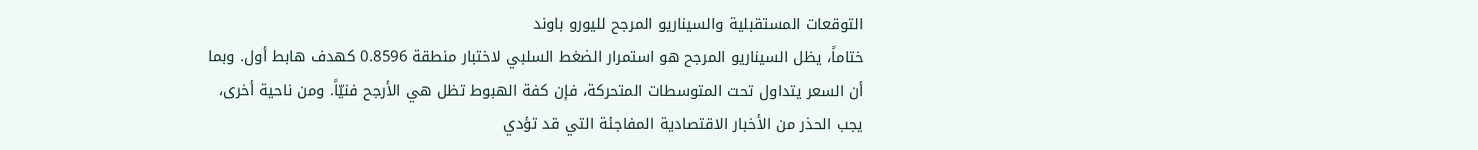التوقعات المستقبلية والسيناريو المرجح لليورو باوند
ختاماً، يظل السيناريو المرجح هو استمرار الضغط السلبي لاختبار منطقة 0.8596 كهدف هابط أول. وبما أن السعر يتداول تحت المتوسطات المتحركة، فإن كفة الهبوط تظل هي الأرجح فنيّاً. ومن ناحية أخرى، يجب الحذر من الأخبار الاقتصادية المفاجئة التي قد تؤدي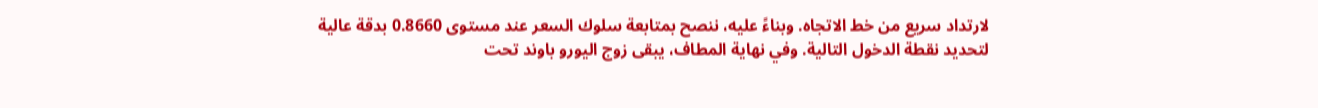لارتداد سريع من خط الاتجاه. وبناءً عليه، ننصح بمتابعة سلوك السعر عند مستوى 0.8660 بدقة عالية لتحديد نقطة الدخول التالية. وفي نهاية المطاف، يبقى زوج اليورو باوند تحت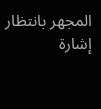المجهر بانتظار إشارة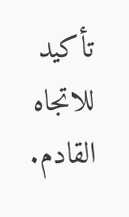تأكيد للاتجاه القادم.